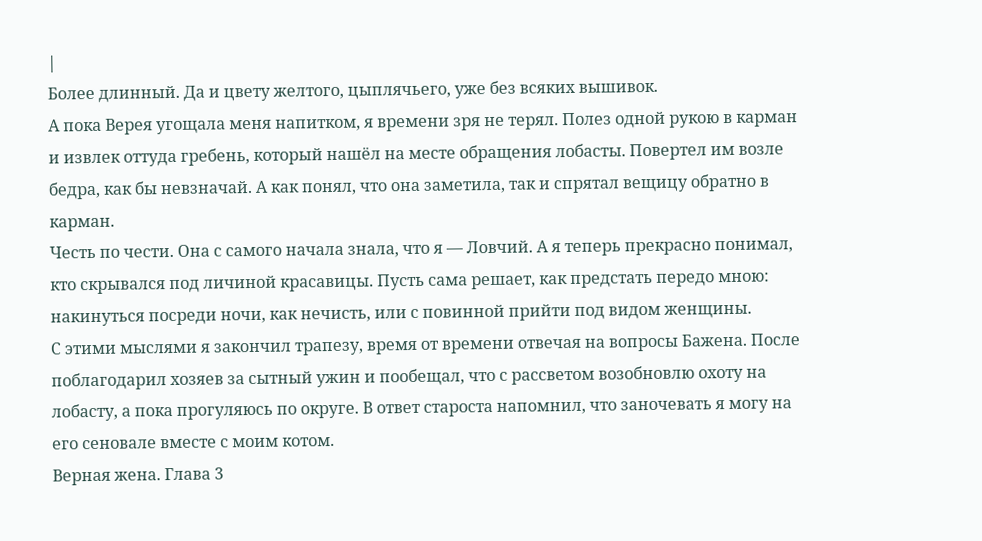|
Более длинный. Да и цвету желтого, цыплячьего, уже без всяких вышивок.
А пока Верея угощала меня напитком, я времени зря не терял. Полез одной рукою в карман и извлек оттуда гребень, который нашёл на месте обращения лобасты. Повертел им возле бедра, как бы невзначай. А как понял, что она заметила, так и спрятал вещицу обратно в карман.
Честь по чести. Она с самого начала знала, что я — Ловчий. А я теперь прекрасно понимал, кто скрывался под личиной красавицы. Пусть сама решает, как предстать передо мною: накинуться посреди ночи, как нечисть, или с повинной прийти под видом женщины.
С этими мыслями я закончил трапезу, время от времени отвечая на вопросы Бажена. После поблагодарил хозяев за сытный ужин и пообещал, что с рассветом возобновлю охоту на лобасту, а пока прогуляюсь по округе. В ответ староста напомнил, что заночевать я могу на его сеновале вместе с моим котом.
Верная жена. Глава 3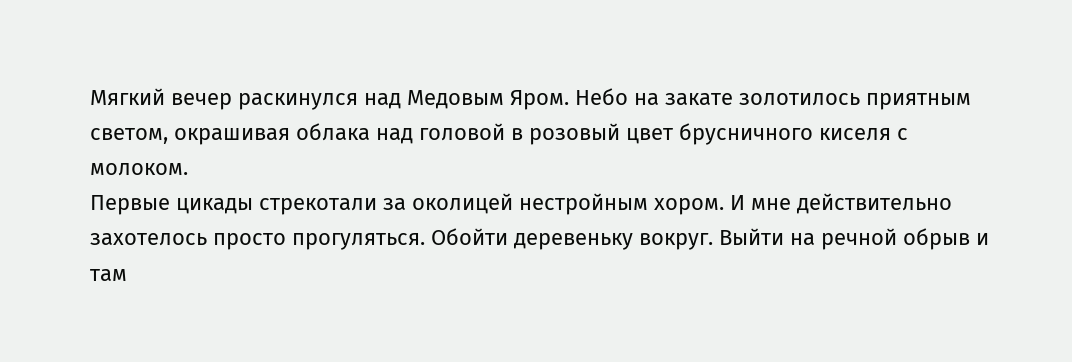Мягкий вечер раскинулся над Медовым Яром. Небо на закате золотилось приятным светом, окрашивая облака над головой в розовый цвет брусничного киселя с молоком.
Первые цикады стрекотали за околицей нестройным хором. И мне действительно захотелось просто прогуляться. Обойти деревеньку вокруг. Выйти на речной обрыв и там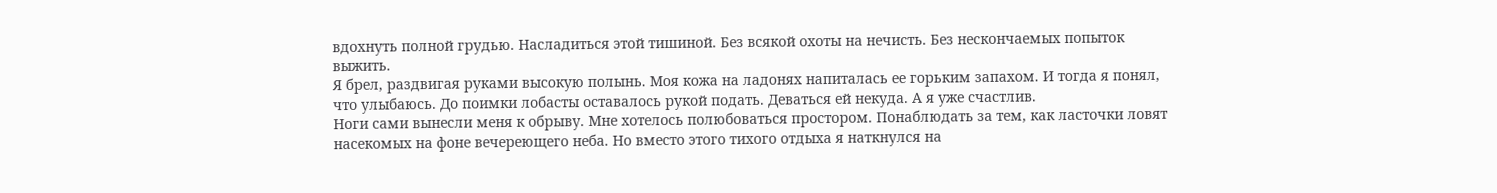вдохнуть полной грудью. Насладиться этой тишиной. Без всякой охоты на нечисть. Без нескончаемых попыток выжить.
Я брел, раздвигая руками высокую полынь. Моя кожа на ладонях напиталась ее горьким запахом. И тогда я понял, что улыбаюсь. До поимки лобасты оставалось рукой подать. Деваться ей некуда. А я уже счастлив.
Ноги сами вынесли меня к обрыву. Мне хотелось полюбоваться простором. Понаблюдать за тем, как ласточки ловят насекомых на фоне вечереющего неба. Но вместо этого тихого отдыха я наткнулся на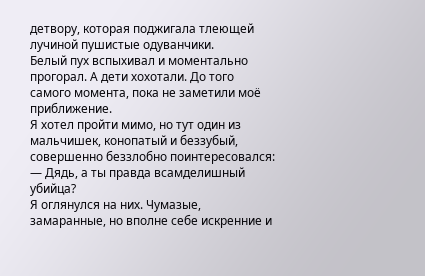детвору, которая поджигала тлеющей лучиной пушистые одуванчики.
Белый пух вспыхивал и моментально прогорал. А дети хохотали. До того самого момента, пока не заметили моё приближение.
Я хотел пройти мимо, но тут один из мальчишек, конопатый и беззубый, совершенно беззлобно поинтересовался:
— Дядь, а ты правда всамделишный убийца?
Я оглянулся на них. Чумазые, замаранные, но вполне себе искренние и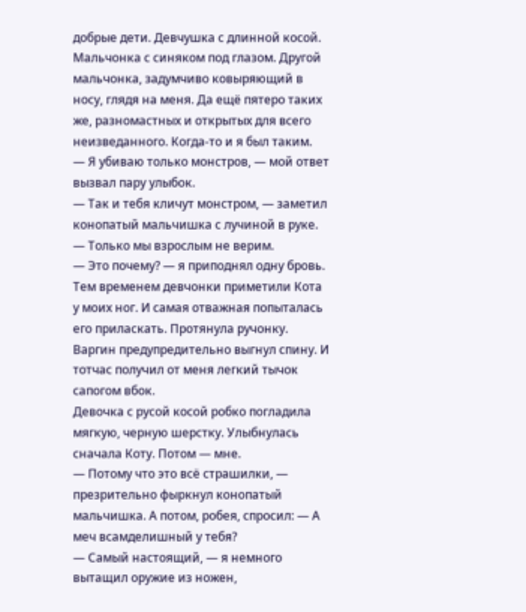добрые дети. Девчушка с длинной косой. Мальчонка с синяком под глазом. Другой мальчонка, задумчиво ковыряющий в носу, глядя на меня. Да ещё пятеро таких же, разномастных и открытых для всего неизведанного. Когда-то и я был таким.
— Я убиваю только монстров, — мой ответ вызвал пару улыбок.
— Так и тебя кличут монстром, — заметил конопатый мальчишка с лучиной в руке. — Только мы взрослым не верим.
— Это почему? — я приподнял одну бровь.
Тем временем девчонки приметили Кота у моих ног. И самая отважная попыталась его приласкать. Протянула ручонку. Варгин предупредительно выгнул спину. И тотчас получил от меня легкий тычок сапогом вбок.
Девочка с русой косой робко погладила мягкую, черную шерстку. Улыбнулась сначала Коту. Потом — мне.
— Потому что это всё страшилки, — презрительно фыркнул конопатый мальчишка. А потом, робея, спросил: — А меч всамделишный у тебя?
— Самый настоящий, — я немного вытащил оружие из ножен,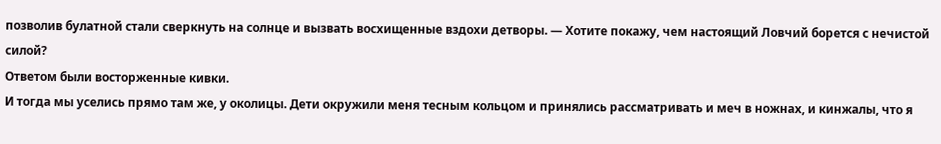позволив булатной стали сверкнуть на солнце и вызвать восхищенные вздохи детворы. — Хотите покажу, чем настоящий Ловчий борется с нечистой силой?
Ответом были восторженные кивки.
И тогда мы уселись прямо там же, у околицы. Дети окружили меня тесным кольцом и принялись рассматривать и меч в ножнах, и кинжалы, что я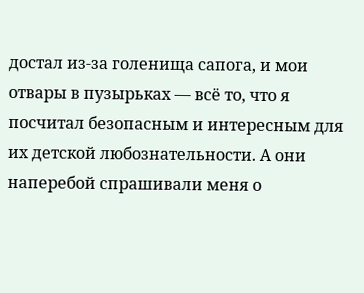достал из-за голенища сапога, и мои отвары в пузырьках — всё то, что я посчитал безопасным и интересным для их детской любознательности. А они наперебой спрашивали меня о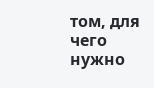том, для чего нужно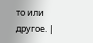то или другое. |